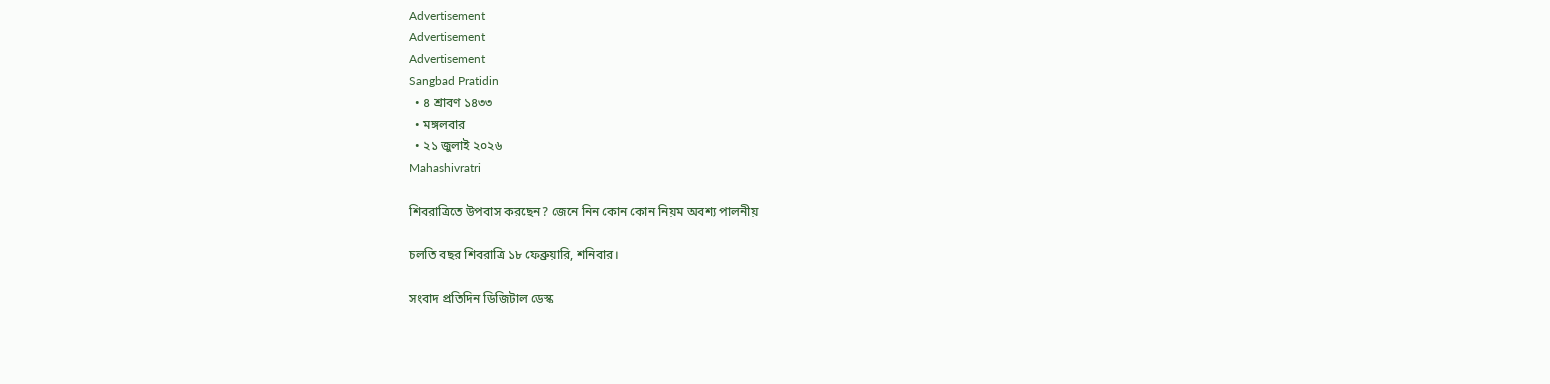Advertisement
Advertisement
Advertisement
Sangbad Pratidin
  • ৪ শ্রাবণ ১৪৩৩
  • মঙ্গলবার
  • ২১ জুলাই ২০২৬
Mahashivratri

শিবরাত্রিতে উপবাস করছেন? জেনে নিন কোন কোন নিয়ম অবশ্য পালনীয়

চলতি বছর শিবরাত্রি ১৮ ফেব্রুয়ারি, শনিবার।

সংবাদ প্রতিদিন ডিজিটাল ডেস্ক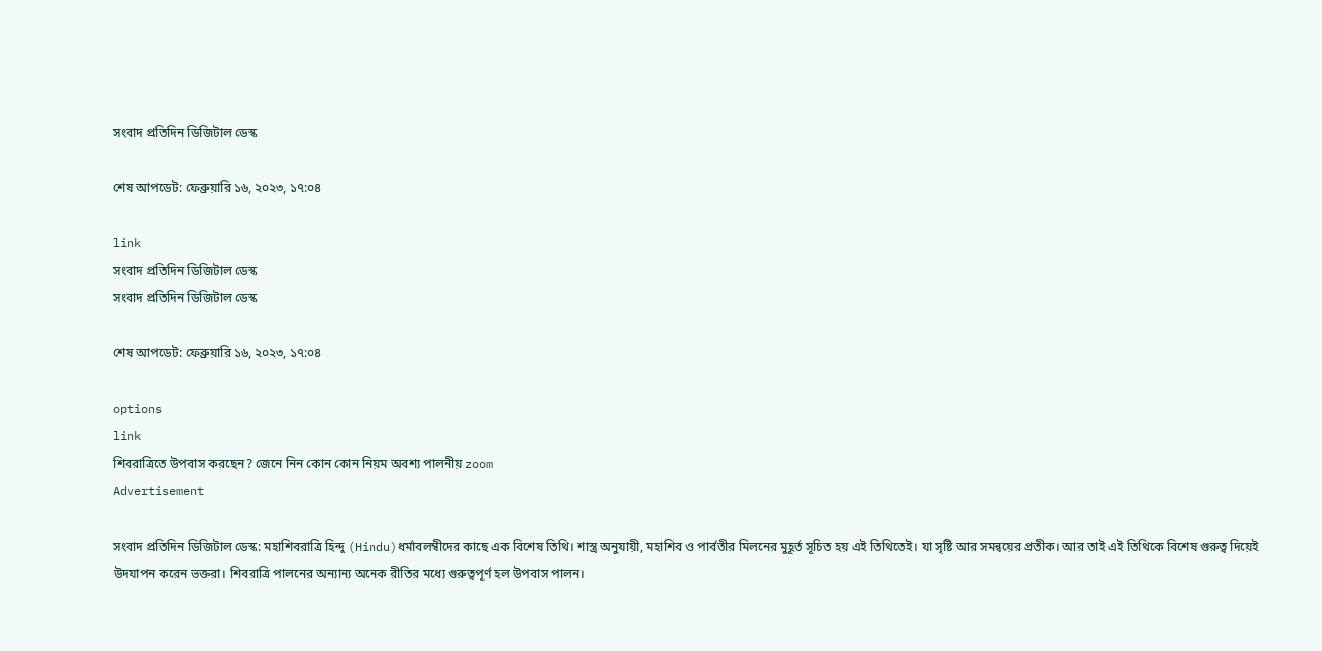সংবাদ প্রতিদিন ডিজিটাল ডেস্ক

শেষ আপডেট: ফেব্রুয়ারি ১৬, ২০২৩, ১৭:০৪

link
সংবাদ প্রতিদিন ডিজিটাল ডেস্ক
সংবাদ প্রতিদিন ডিজিটাল ডেস্ক

শেষ আপডেট: ফেব্রুয়ারি ১৬, ২০২৩, ১৭:০৪

options
link
শিবরাত্রিতে উপবাস করছেন? জেনে নিন কোন কোন নিয়ম অবশ্য পালনীয় zoom
Advertisement

সংবাদ প্রতিদিন ডিজিটাল ডেস্ক: মহাশিবরাত্রি হিন্দু (Hindu)ধর্মাবলম্বীদের কাছে এক বিশেষ তিথি। শাস্ত্র অনুযায়ী, মহাশিব ও পার্বতীর মিলনের মুহূর্ত সূচিত হয় এই তিথিতেই। যা সৃষ্টি আর সমন্বয়ের প্রতীক। আর তাই এই তিথিকে বিশেষ গুরুত্ব দিয়েই উদযাপন করেন ভক্তরা। শিবরাত্রি পালনের অন্যান্য অনেক রীতির মধ্যে গুরুত্বপূর্ণ হল উপবাস পালন।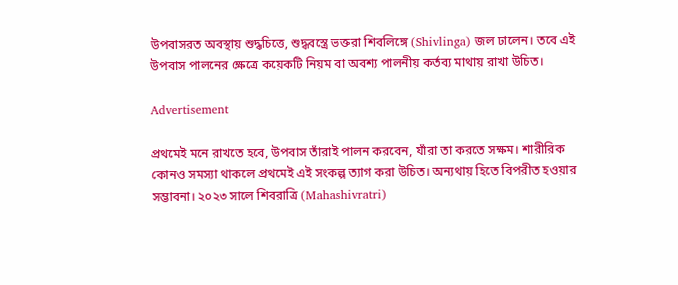উপবাসরত অবস্থায় শুদ্ধচিত্তে, শুদ্ধবস্ত্রে ভক্তরা শিবলিঙ্গে (Shivlinga) জল ঢালেন। তবে এই উপবাস পালনের ক্ষেত্রে কয়েকটি নিয়ম বা অবশ্য পালনীয় কর্তব্য মাথায় রাখা উচিত।

Advertisement

প্রথমেই মনে রাখতে হবে, উপবাস তাঁরাই পালন করবেন, যাঁরা তা করতে সক্ষম। শারীরিক কোনও সমস্যা থাকলে প্রথমেই এই সংকল্প ত্যাগ করা উচিত। অন্যথায় হিতে বিপরীত হওয়ার সম্ভাবনা। ২০২৩ সালে শিবরাত্রি (Mahashivratri)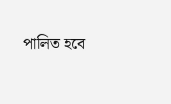পালিত হবে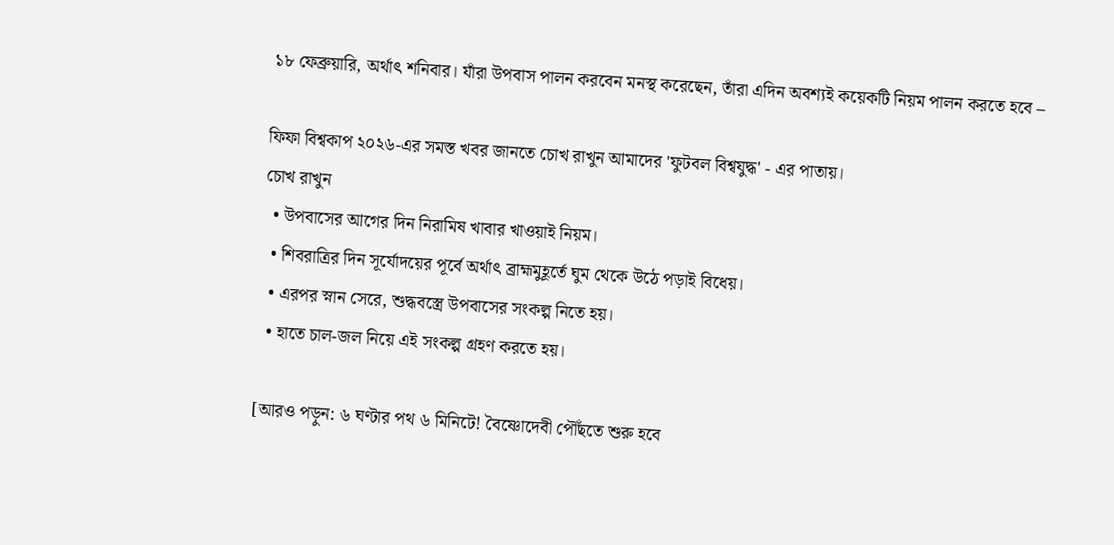১৮ ফেব্রুয়ারি, অর্থাৎ শনিবার। যাঁরা উপবাস পালন করবেন মনস্থ করেছেন, তাঁরা এদিন অবশ্যই কয়েকটি নিয়ম পালন করতে হবে –

ফিফা বিশ্বকাপ ২০২৬-এর সমস্ত খবর জানতে চোখ রাখুন আমাদের 'ফুটবল বিশ্বযুদ্ধ' - এর পাতায়।
চোখ রাখুন
  • উপবাসের আগের দিন নিরামিষ খাবার খাওয়াই নিয়ম।
  • শিবরাত্রির দিন সূর্যোদয়ের পূর্বে অর্থাৎ ব্রাহ্মমুহূর্তে ঘুম থেকে উঠে পড়াই বিধেয়।
  • এরপর স্নান সেরে, শুদ্ধবস্ত্রে উপবাসের সংকল্প নিতে হয়।
  • হাতে চাল-জল নিয়ে এই সংকল্প গ্রহণ করতে হয়।

[আরও পড়ুন: ৬ ঘণ্টার পথ ৬ মিনিটে! বৈষ্ণোদেবী পৌঁছতে শুরু হবে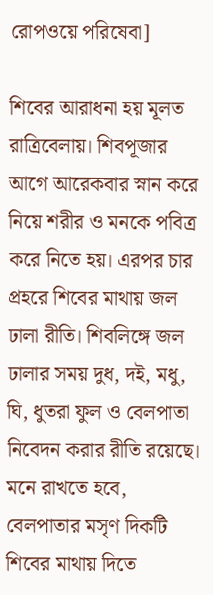রোপওয়ে পরিষেবা]

শিবের আরাধনা হয় মূলত রাত্রিবেলায়। শিবপূজার আগে আরেকবার স্নান করে নিয়ে শরীর ও মনকে পবিত্র করে নিতে হয়। এরপর চার প্রহরে শিবের মাথায় জল ঢালা রীতি। শিবলিঙ্গে জল ঢালার সময় দুধ, দই, মধু, ঘি, ধুতরা ফুল ও বেলপাতা নিবেদন করার রীতি রয়েছে। মনে রাখতে হবে, বেলপাতার মসৃণ দিকটি শিবের মাথায় দিতে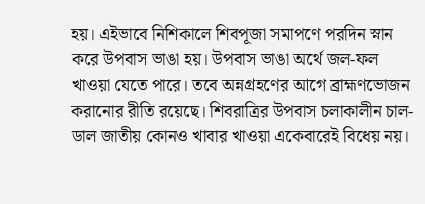হয়। এইভাবে নিশিকালে শিবপূজা সমাপণে পরদিন স্নান করে উপবাস ভাঙা হয়। উপবাস ভাঙা অর্থে জল-ফল খাওয়া যেতে পারে। তবে অন্নগ্রহণের আগে ব্রাহ্মণভোজন করানোর রীতি রয়েছে। শিবরাত্রির উপবাস চলাকালীন চাল-ডাল জাতীয় কোনও খাবার খাওয়া একেবারেই বিধেয় নয়।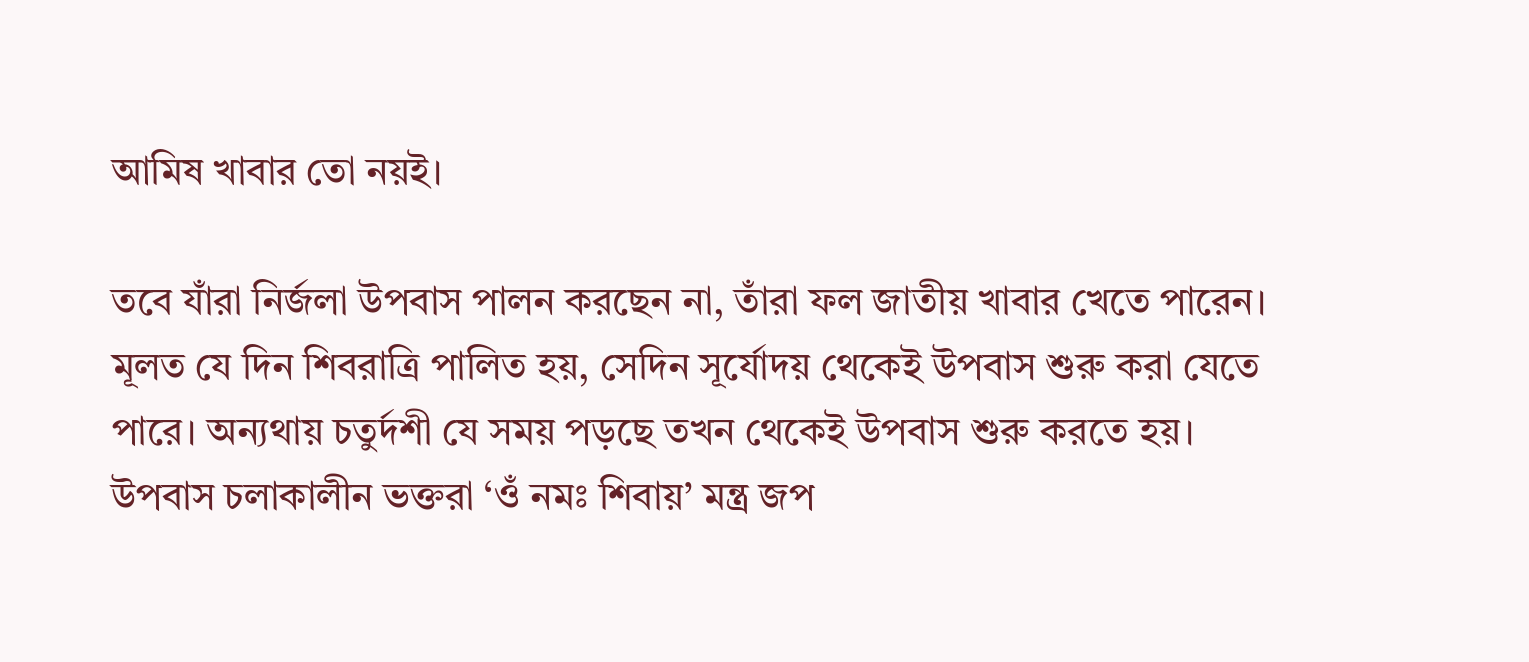আমিষ খাবার তো নয়ই।

তবে যাঁরা নির্জলা উপবাস পালন করছেন না, তাঁরা ফল জাতীয় খাবার খেতে পারেন। মূলত যে দিন শিবরাত্রি পালিত হয়, সেদিন সূর্যোদয় থেকেই উপবাস শুরু করা যেতে পারে। অন্যথায় চতুর্দশী যে সময় পড়ছে তখন থেকেই উপবাস শুরু করতে হয়। উপবাস চলাকালীন ভক্তরা ‘ওঁ নমঃ শিবায়’ মন্ত্র জপ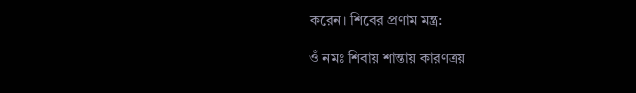করেন। শিবের প্রণাম মন্ত্র:

ওঁ নমঃ শিবায় শান্তায় কারণত্ৰয়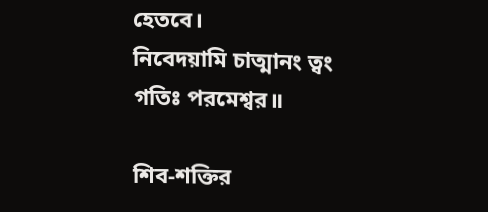হেতবে।
নিবেদয়ামি চাত্মানং ত্বং গতিঃ পরমেশ্বর॥

শিব-শক্তির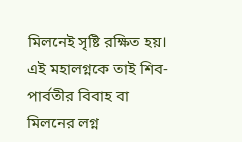মিলনেই সৃষ্টি রক্ষিত হয়। এই মহালগ্নকে তাই শিব-পার্বতীর বিবাহ বা মিলনের লগ্ন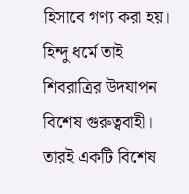হিসাবে গণ্য করা হয়। হিন্দু ধর্মে তাই শিবরাত্রির উদযাপন বিশেষ গুরুত্ববাহী। তারই একটি বিশেষ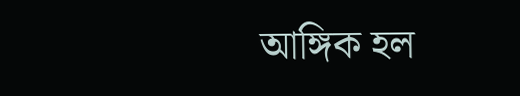আঙ্গিক হল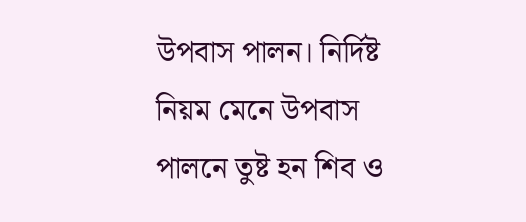উপবাস পালন। নির্দিষ্ট নিয়ম মেনে উপবাস পালনে তুষ্ট হন শিব ও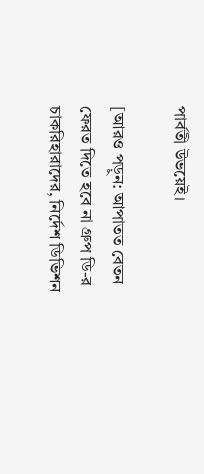পার্বতী উভয়েই।

[আরও পড়ুন: আপাতত বেতন ফেরত দিতে হবে না গ্রুপ ডি-র চাকরিহারাদের, নির্দেশ ডিভিশন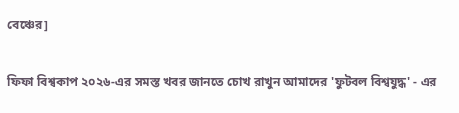বেঞ্চের]

ফিফা বিশ্বকাপ ২০২৬-এর সমস্ত খবর জানতে চোখ রাখুন আমাদের 'ফুটবল বিশ্বযুদ্ধ' - এর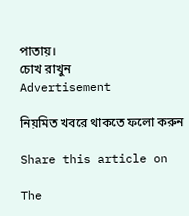পাতায়।
চোখ রাখুন
Advertisement

নিয়মিত খবরে থাকতে ফলো করুন

Share this article on

The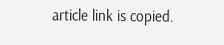article link is copied.